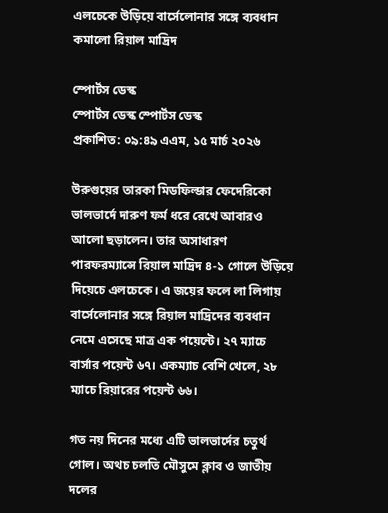এলচেকে উড়িয়ে বার্সেলোনার সঙ্গে ব্যবধান কমালো রিয়াল মাদ্রিদ

স্পোর্টস ডেস্ক
স্পোর্টস ডেস্ক স্পোর্টস ডেস্ক
প্রকাশিত: ০৯:৪৯ এএম, ১৫ মার্চ ২০২৬

উরুগুয়ের তারকা মিডফিল্ডার ফেদেরিকো ভালভার্দে দারুণ ফর্ম ধরে রেখে আবারও আলো ছড়ালেন। তার অসাধারণ পারফরম্যান্সে রিয়াল মাদ্রিদ ৪-১ গোলে উড়িয়ে দিয়েচে এলচেকে। এ জয়ের ফলে লা লিগায় বার্সেলোনার সঙ্গে রিয়াল মাদ্রিদের ব্যবধান নেমে এসেছে মাত্র এক পয়েন্টে। ২৭ ম্যাচে বার্সার পয়েন্ট ৬৭। একম্যাচ বেশি খেলে, ২৮ ম্যাচে রিয়ারের পয়েন্ট ৬৬।

গত নয় দিনের মধ্যে এটি ভালভার্দের চতুর্থ গোল। অথচ চলতি মৌসুমে ক্লাব ও জাতীয় দলের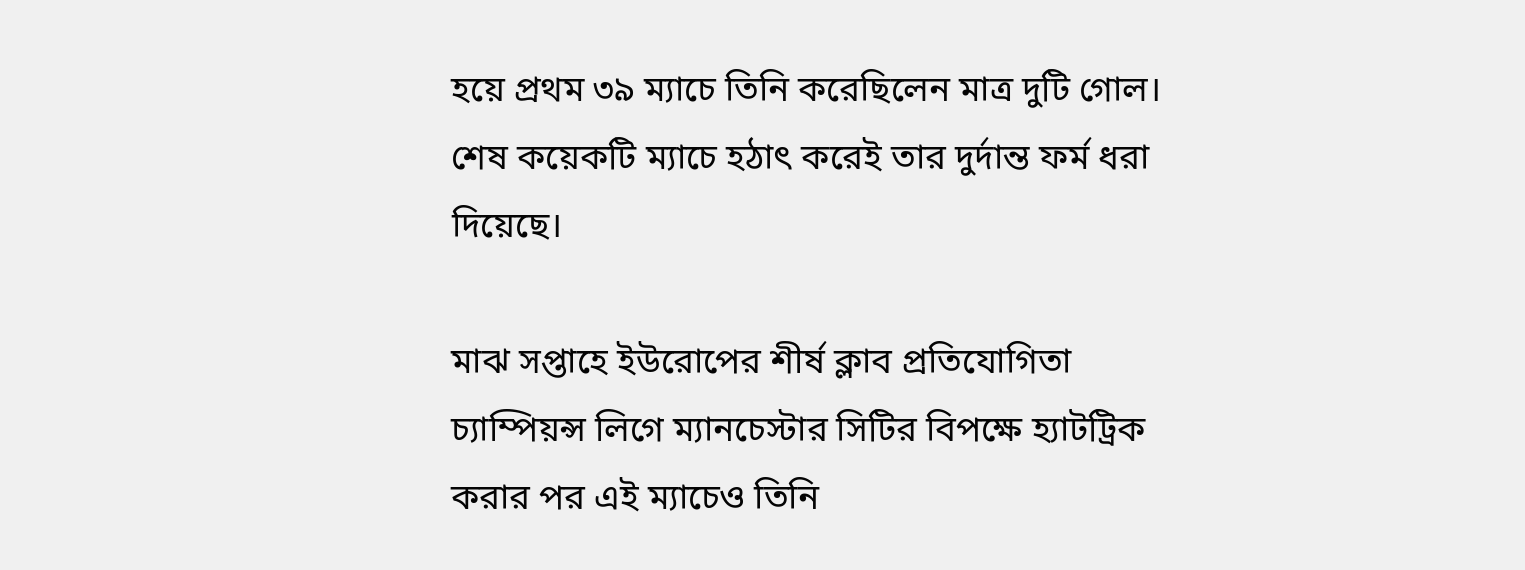হয়ে প্রথম ৩৯ ম্যাচে তিনি করেছিলেন মাত্র দুটি গোল। শেষ কয়েকটি ম্যাচে হঠাৎ করেই তার দুর্দান্ত ফর্ম ধরা দিয়েছে।

মাঝ সপ্তাহে ইউরোপের শীর্ষ ক্লাব প্রতিযোগিতা চ্যাম্পিয়ন্স লিগে ম্যানচেস্টার সিটির বিপক্ষে হ্যাটট্রিক করার পর এই ম্যাচেও তিনি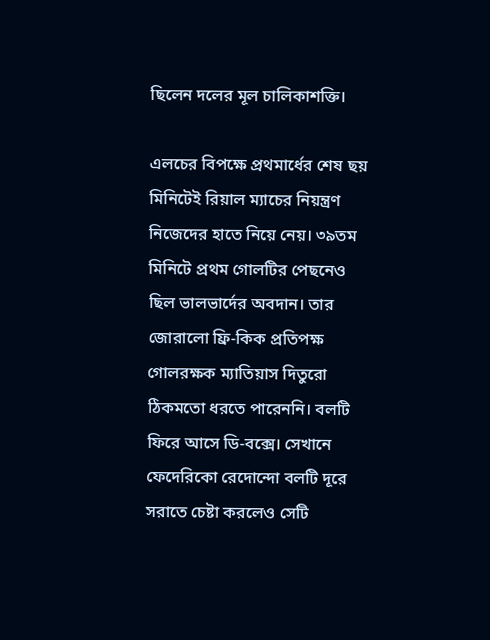ছিলেন দলের মূল চালিকাশক্তি।

এলচের বিপক্ষে প্রথমার্ধের শেষ ছয় মিনিটেই রিয়াল ম্যাচের নিয়ন্ত্রণ নিজেদের হাতে নিয়ে নেয়। ৩৯তম মিনিটে প্রথম গোলটির পেছনেও ছিল ভালভার্দের অবদান। তার জোরালো ফ্রি-কিক প্রতিপক্ষ গোলরক্ষক ম্যাতিয়াস দিতুরো ঠিকমতো ধরতে পারেননি। বলটি ফিরে আসে ডি-বক্সে। সেখানে ফেদেরিকো রেদোন্দো বলটি দূরে সরাতে চেষ্টা করলেও সেটি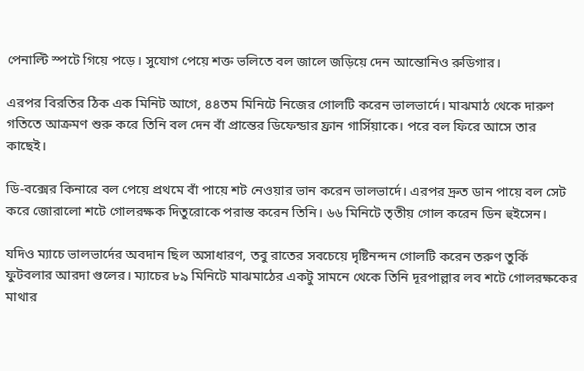পেনাল্টি স্পটে গিয়ে পড়ে। সুযোগ পেয়ে শক্ত ভলিতে বল জালে জড়িয়ে দেন আন্তোনিও রুডিগার।

এরপর বিরতির ঠিক এক মিনিট আগে, ৪৪তম মিনিটে নিজের গোলটি করেন ভালভার্দে। মাঝমাঠ থেকে দারুণ গতিতে আক্রমণ শুরু করে তিনি বল দেন বাঁ প্রান্তের ডিফেন্ডার ফ্রান গার্সিয়াকে। পরে বল ফিরে আসে তার কাছেই।

ডি-বক্সের কিনারে বল পেয়ে প্রথমে বাঁ পায়ে শট নেওয়ার ভান করেন ভালভার্দে। এরপর দ্রুত ডান পায়ে বল সেট করে জোরালো শটে গোলরক্ষক দিতুরোকে পরাস্ত করেন তিনি। ৬৬ মিনিটে তৃতীয় গোল করেন ডিন হুইসেন।

যদিও ম্যাচে ভালভার্দের অবদান ছিল অসাধারণ, তবু রাতের সবচেয়ে দৃষ্টিনন্দন গোলটি করেন তরুণ তুর্কি ফুটবলার আরদা গুলের। ম্যাচের ৮৯ মিনিটে মাঝমাঠের একটু সামনে থেকে তিনি দূরপাল্লার লব শটে গোলরক্ষকের মাথার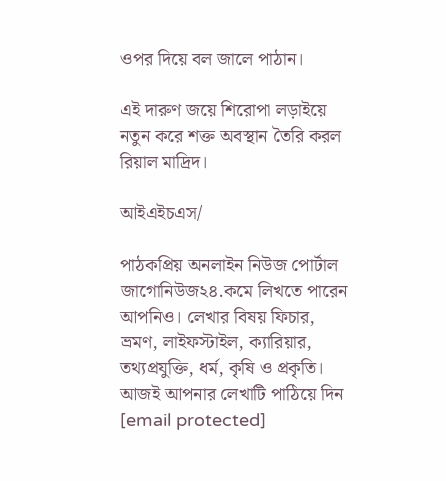ওপর দিয়ে বল জালে পাঠান।

এই দারুণ জয়ে শিরোপা লড়াইয়ে নতুন করে শক্ত অবস্থান তৈরি করল রিয়াল মাদ্রিদ।

আইএইচএস/

পাঠকপ্রিয় অনলাইন নিউজ পোর্টাল জাগোনিউজ২৪.কমে লিখতে পারেন আপনিও। লেখার বিষয় ফিচার, ভ্রমণ, লাইফস্টাইল, ক্যারিয়ার, তথ্যপ্রযুক্তি, ধর্ম, কৃষি ও প্রকৃতি। আজই আপনার লেখাটি পাঠিয়ে দিন [email protected]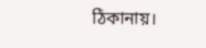ঠিকানায়।